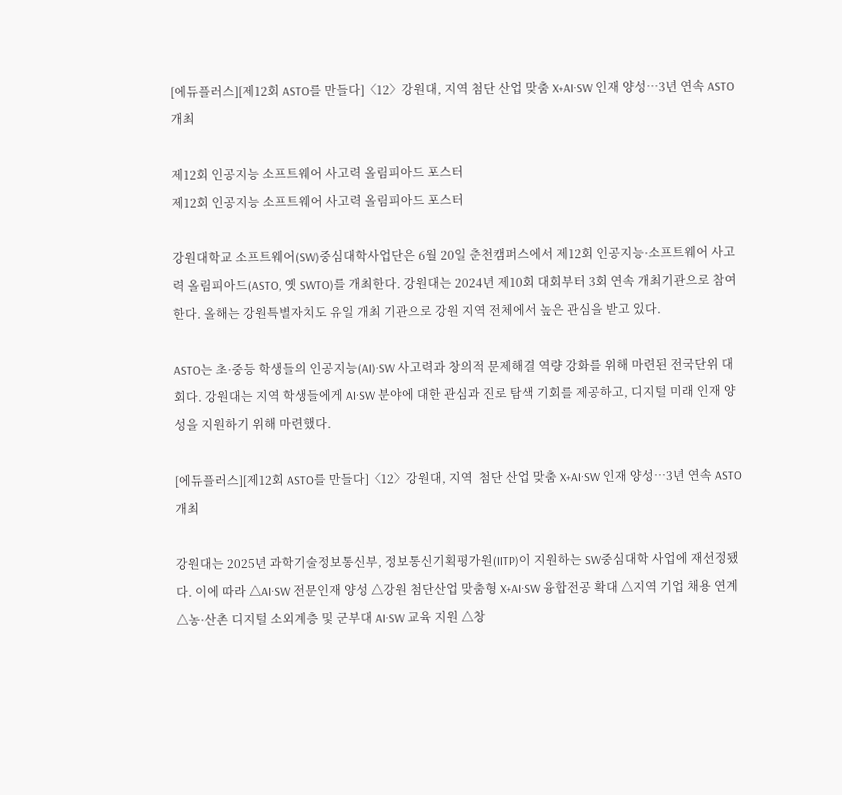[에듀플러스][제12회 ASTO를 만들다]〈12〉강원대, 지역 첨단 산업 맞춤 X+AI·SW 인재 양성…3년 연속 ASTO 개최

제12회 인공지능 소프트웨어 사고력 올림피아드 포스터
제12회 인공지능 소프트웨어 사고력 올림피아드 포스터

강원대학교 소프트웨어(SW)중심대학사업단은 6월 20일 춘천캠퍼스에서 제12회 인공지능·소프트웨어 사고력 올림피아드(ASTO, 옛 SWTO)를 개최한다. 강원대는 2024년 제10회 대회부터 3회 연속 개최기관으로 참여한다. 올해는 강원특별자치도 유일 개최 기관으로 강원 지역 전체에서 높은 관심을 받고 있다.

ASTO는 초·중등 학생들의 인공지능(AI)·SW 사고력과 창의적 문제해결 역량 강화를 위해 마련된 전국단위 대회다. 강원대는 지역 학생들에게 AI·SW 분야에 대한 관심과 진로 탐색 기회를 제공하고, 디지털 미래 인재 양성을 지원하기 위해 마련했다.

[에듀플러스][제12회 ASTO를 만들다]〈12〉강원대, 지역  첨단 산업 맞춤 X+AI·SW 인재 양성…3년 연속 ASTO 개최

강원대는 2025년 과학기술정보통신부, 정보통신기획평가원(IITP)이 지원하는 SW중심대학 사업에 재선정됐다. 이에 따라 △AI·SW 전문인재 양성 △강원 첨단산업 맞춤형 X+AI·SW 융합전공 확대 △지역 기업 채용 연계 △농·산촌 디지털 소외계층 및 군부대 AI·SW 교육 지원 △창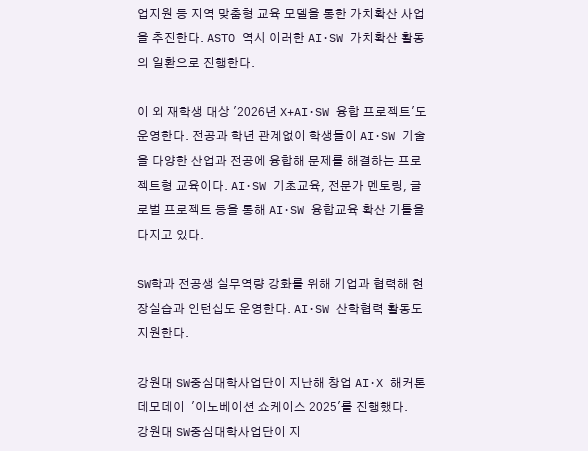업지원 등 지역 맞춤형 교육 모델을 통한 가치확산 사업을 추진한다. ASTO 역시 이러한 AI·SW 가치확산 활동의 일환으로 진행한다.

이 외 재학생 대상 '2026년 X+AI·SW 융합 프로젝트'도 운영한다. 전공과 학년 관계없이 학생들이 AI·SW 기술을 다양한 산업과 전공에 융합해 문제를 해결하는 프로젝트형 교육이다. AI·SW 기초교육, 전문가 멘토링, 글로벌 프로젝트 등을 통해 AI·SW 융합교육 확산 기틀을 다지고 있다.

SW학과 전공생 실무역량 강화를 위해 기업과 협력해 현장실습과 인턴십도 운영한다. AI·SW 산학협력 활동도 지원한다.

강원대 SW중심대학사업단이 지난해 창업 AI·X 해커톤 데모데이  '이노베이션 쇼케이스 2025'를 진행했다.
강원대 SW중심대학사업단이 지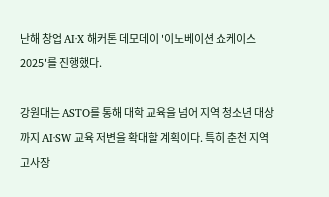난해 창업 AI·X 해커톤 데모데이 '이노베이션 쇼케이스 2025'를 진행했다.

강원대는 ASTO를 통해 대학 교육을 넘어 지역 청소년 대상까지 AI·SW 교육 저변을 확대할 계획이다. 특히 춘천 지역 고사장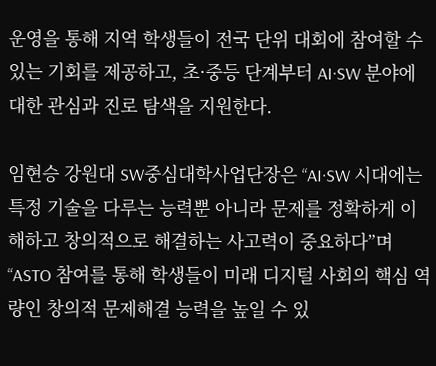운영을 통해 지역 학생들이 전국 단위 대회에 참여할 수 있는 기회를 제공하고, 초·중등 단계부터 AI·SW 분야에 대한 관심과 진로 탐색을 지원한다.

임현승 강원대 SW중심대학사업단장은 “AI·SW 시대에는 특정 기술을 다루는 능력뿐 아니라 문제를 정확하게 이해하고 창의적으로 해결하는 사고력이 중요하다”며 “ASTO 참여를 통해 학생들이 미래 디지털 사회의 핵심 역량인 창의적 문제해결 능력을 높일 수 있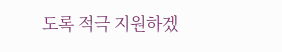도록 적극 지원하겠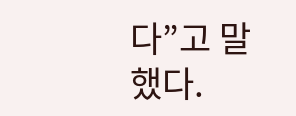다”고 말했다.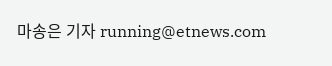마송은 기자 running@etnews.com